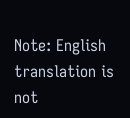Note: English translation is not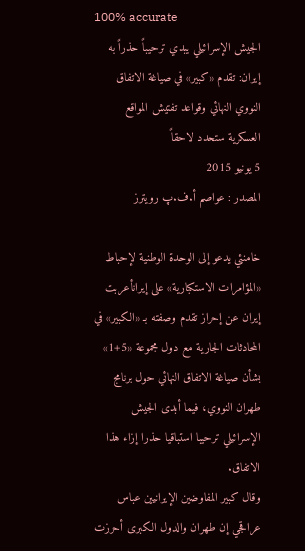100% accurate
الجيش الإسرائيلي يبدي ترحيباً حذراً به
إيران: تقدم «كبير» في صياغة الاتفاق النووي النهائي وقواعد تفتيش المواقع العسكرية ستحدد لاحقاً
5 يونيو 2015
المصدر : عواصم أ.ف.پ رويترز

خامنئي يدعو إلى الوحدة الوطنية لإحباط «المؤامرات الاستكبارية» على إيرانأعربت إيران عن إحراز تقدم وصفته بـ «الكبير» في المحادثات الجارية مع دول مجموعة «5+1» بشأن صياغة الاتفاق النهائي حول برنامج طهران النووي، فيما أبدى الجيش الإسرائيلي ترحيبا استباقيا حذرا إزاء هذا الاتفاق.
وقال كبير المفاوضين الإيرانيين عباس عراقجي إن طهران والدول الكبرى أحرزت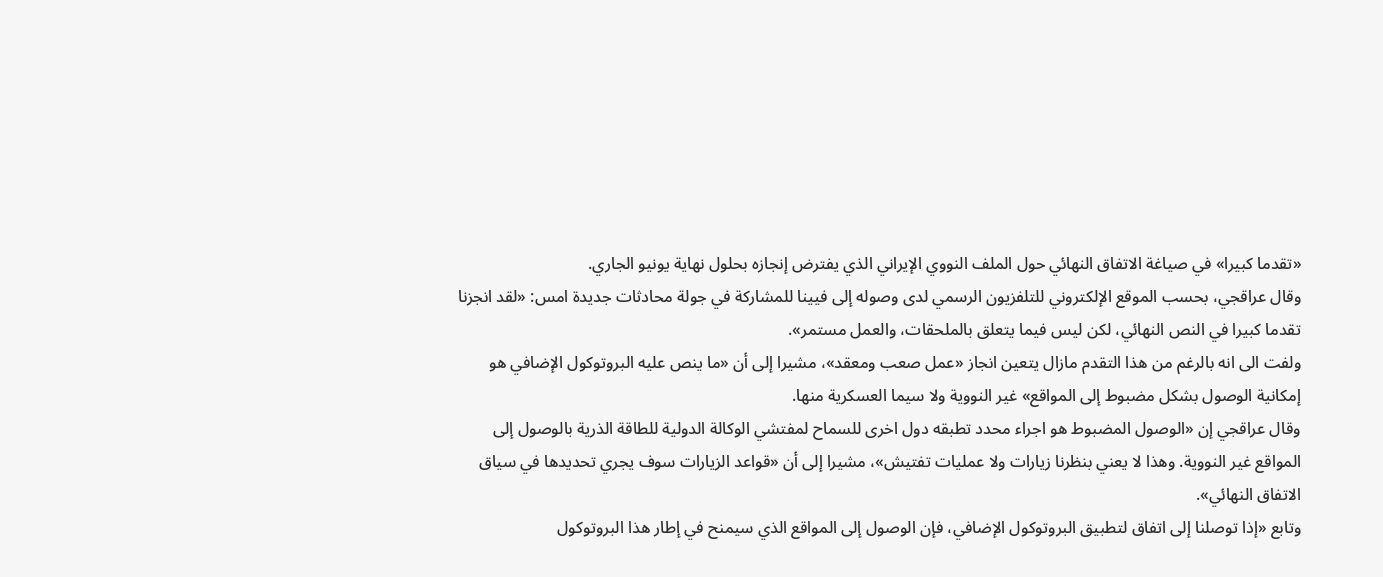«تقدما كبيرا» في صياغة الاتفاق النهائي حول الملف النووي الإيراني الذي يفترض إنجازه بحلول نهاية يونيو الجاري.
وقال عراقجي، بحسب الموقع الإلكتروني للتلفزيون الرسمي لدى وصوله إلى فيينا للمشاركة في جولة محادثات جديدة امس: «لقد انجزنا تقدما كبيرا في النص النهائي، لكن ليس فيما يتعلق بالملحقات، والعمل مستمر».
ولفت الى انه بالرغم من هذا التقدم مازال يتعين انجاز «عمل صعب ومعقد»، مشيرا إلى أن «ما ينص عليه البروتوكول الإضافي هو إمكانية الوصول بشكل مضبوط إلى المواقع» غير النووية ولا سيما العسكرية منها.
وقال عراقجي إن «الوصول المضبوط هو اجراء محدد تطبقه دول اخرى للسماح لمفتشي الوكالة الدولية للطاقة الذرية بالوصول إلى المواقع غير النووية. وهذا لا يعني بنظرنا زيارات ولا عمليات تفتيش»، مشيرا إلى أن «قواعد الزيارات سوف يجري تحديدها في سياق الاتفاق النهائي».
وتابع «إذا توصلنا إلى اتفاق لتطبيق البروتوكول الإضافي، فإن الوصول إلى المواقع الذي سيمنح في إطار هذا البروتوكول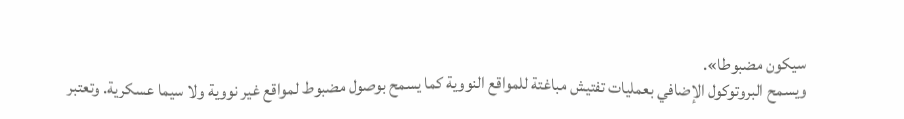سيكون مضبوطا».
ويسمح البروتوكول الإضافي بعمليات تفتيش مباغتة للمواقع النووية كما يسمح بوصول مضبوط لمواقع غير نووية ولا سيما عسكرية. وتعتبر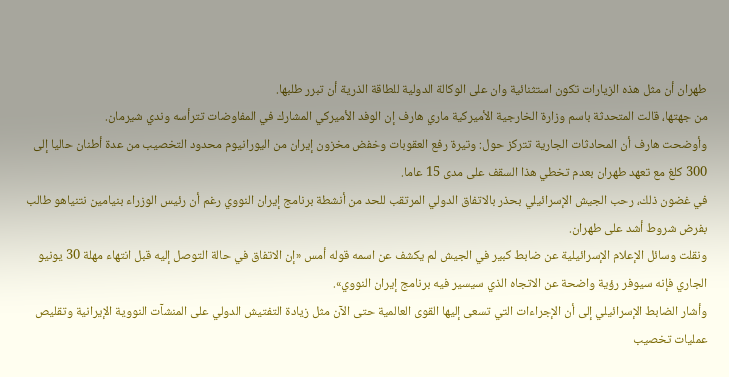طهران أن مثل هذه الزيارات تكون استثنائية وان على الوكالة الدولية للطاقة الذرية أن تبرر طلبها.
من جهتها، قالت المتحدثة باسم وزارة الخارجية الأميركية ماري هارف إن الوفد الأميركي المشارك في المفاوضات تترأسه وندي شيرمان.
وأوضحت هارف أن المحادثات الجارية تتركز حول: وتيرة رفع العقوبات وخفض مخزون إيران من اليورانيوم محدود التخصيب من عدة أطنان حاليا إلى 300 كلغ مع تعهد طهران بعدم تخطي هذا السقف على مدى 15 عاما.
في غضون ذلك، رحب الجيش الإسرائيلي بحذر بالاتفاق الدولي المرتقب للحد من أنشطة برنامج إيران النووي رغم أن رئيس الوزراء بنيامين نتنياهو طالب بفرض شروط أشد على طهران.
ونقلت وسائل الإعلام الإسرائيلية عن ضابط كبير في الجيش لم يكشف عن اسمه قوله أمس «إن الاتفاق في حالة التوصل إليه قبل انتهاء مهلة 30 يونيو الجاري فإنه سيوفر رؤية واضحة عن الاتجاه الذي سيسير فيه برنامج إيران النووي».
وأشار الضابط الإسرائيلي إلى أن الإجراءات التي تسعى إليها القوى العالمية حتى الآن مثل زيادة التفتيش الدولي على المنشآت النووية الإيرانية وتقليص عمليات تخصيب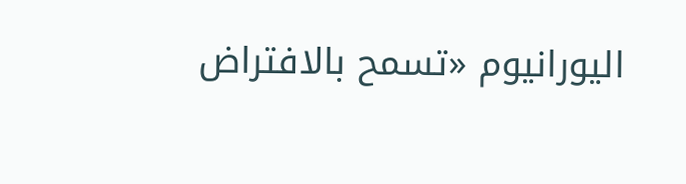اليورانيوم «تسمح بالافتراض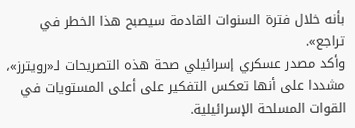بأنه خلال فترة السنوات القادمة سيصبح هذا الخطر في تراجع».
وأكد مصدر عسكري إسرائيلي صحة هذه التصريحات لـ«رويترز»، مشددا على أنها تعكس التفكير على أعلى المستويات في القوات المسلحة الإسرائيلية.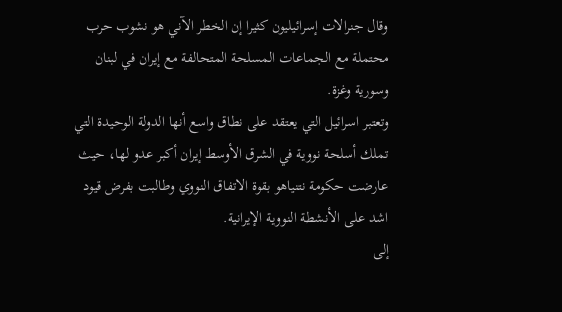وقال جنرالات إسرائيليون كثيرا إن الخطر الآني هو نشوب حرب محتملة مع الجماعات المسلحة المتحالفة مع إيران في لبنان وسورية وغزة.
وتعتبر اسرائيل التي يعتقد على نطاق واسع أنها الدولة الوحيدة التي تملك أسلحة نووية في الشرق الأوسط إيران أكبر عدو لها، حيث عارضت حكومة نتنياهو بقوة الاتفاق النووي وطالبت بفرض قيود اشد على الأنشطة النووية الإيرانية.
إلى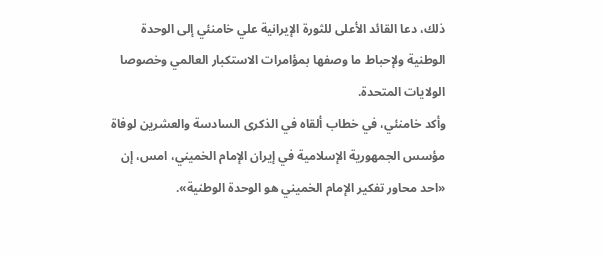ذلك، دعا القائد الأعلى للثورة الإيرانية علي خامنئي إلى الوحدة الوطنية ولإحباط ما وصفها بمؤامرات الاستكبار العالمي وخصوصا الولايات المتحدة.
وأكد خامنئي، في خطاب ألقاه في الذكرى السادسة والعشرين لوفاة مؤسس الجمهورية الإسلامية في إيران الإمام الخميني، امس، إن «احد محاور تفكير الإمام الخميني هو الوحدة الوطنية».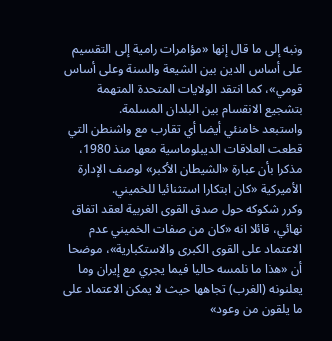ونبه إلى ما قال إنها «مؤامرات رامية إلى التقسيم على أساس الدين بين الشيعة والسنة وعلى أساس قومي»، كما انتقد الولايات المتحدة المتهمة بتشجيع الانقسام بين البلدان المسلمة.
واستبعد خامنئي أيضا أي تقارب مع واشنطن التي قطعت العلاقات الديبلوماسية معها منذ 1980، مذكرا بأن عبارة «الشيطان الأكبر» لوصف الإدارة الأميركية «كان ابتكارا استثنائيا للخميني.
وكرر شكوكه حول صدق القوى الغربية لعقد اتفاق نهائي، قائلا انه «كان من صفات الخميني عدم الاعتماد على القوى الكبرى والاستكبارية»، موضحا أن «هذا ما نلمسه حاليا فيما يجري مع إيران وما يعلنونه (الغرب) تجاهها حيث لا يمكن الاعتماد على ما يلقون من وعود»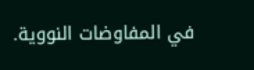في المفاوضات النووية.